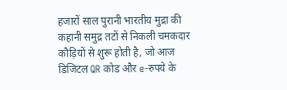हजारों साल पुरानी भारतीय मुद्रा की कहानी समुद्र तटों से निकली चमकदार कौड़ियों से शुरू होती है, जो आज डिजिटल QR कोड और e-रुपये के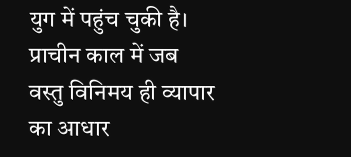युग में पहुंच चुकी है। प्राचीन काल में जब वस्तु विनिमय ही व्यापार का आधार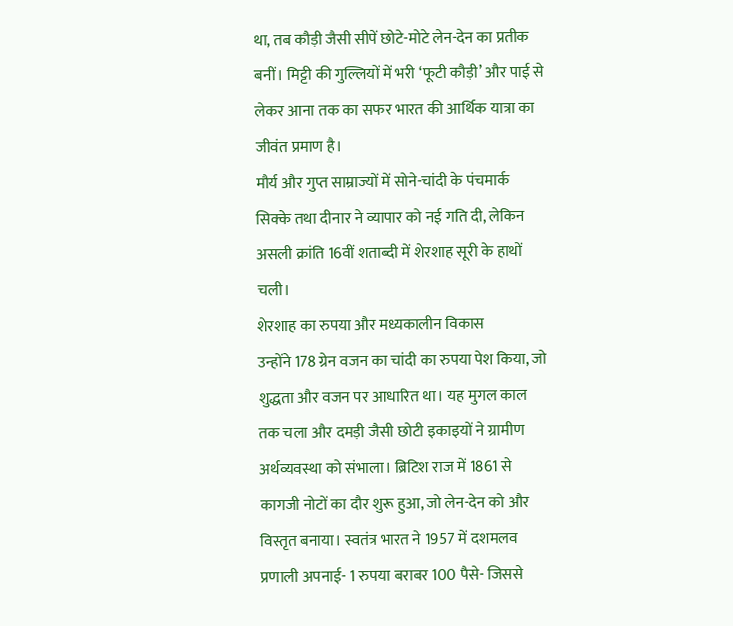था, तब कौड़ी जैसी सीपें छोटे-मोटे लेन-देन का प्रतीक बनीं। मिट्टी की गुल्लियों में भरी ‘फूटी कौड़ी’ और पाई से लेकर आना तक का सफर भारत की आर्थिक यात्रा का जीवंत प्रमाण है।
मौर्य और गुप्त साम्राज्यों में सोने-चांदी के पंचमार्क सिक्के तथा दीनार ने व्यापार को नई गति दी, लेकिन असली क्रांति 16वीं शताब्दी में शेरशाह सूरी के हाथों चली।
शेरशाह का रुपया और मध्यकालीन विकास
उन्होंने 178 ग्रेन वजन का चांदी का रुपया पेश किया, जो शुद्धता और वजन पर आधारित था। यह मुगल काल तक चला और दमड़ी जैसी छोटी इकाइयों ने ग्रामीण अर्थव्यवस्था को संभाला। ब्रिटिश राज में 1861 से कागजी नोटों का दौर शुरू हुआ, जो लेन-देन को और विस्तृत बनाया। स्वतंत्र भारत ने 1957 में दशमलव प्रणाली अपनाई- 1 रुपया बराबर 100 पैसे- जिससे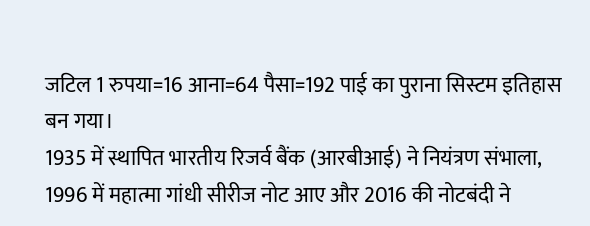जटिल 1 रुपया=16 आना=64 पैसा=192 पाई का पुराना सिस्टम इतिहास बन गया।
1935 में स्थापित भारतीय रिजर्व बैंक (आरबीआई) ने नियंत्रण संभाला, 1996 में महात्मा गांधी सीरीज नोट आए और 2016 की नोटबंदी ने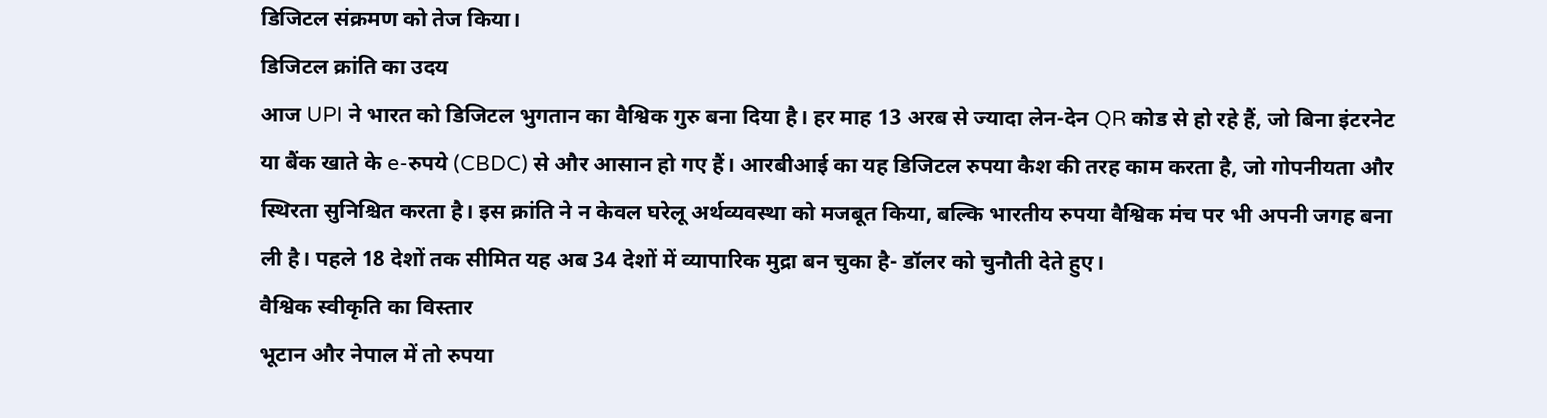डिजिटल संक्रमण को तेज किया।
डिजिटल क्रांति का उदय
आज UPI ने भारत को डिजिटल भुगतान का वैश्विक गुरु बना दिया है। हर माह 13 अरब से ज्यादा लेन-देन QR कोड से हो रहे हैं, जो बिना इंटरनेट या बैंक खाते के e-रुपये (CBDC) से और आसान हो गए हैं। आरबीआई का यह डिजिटल रुपया कैश की तरह काम करता है, जो गोपनीयता और स्थिरता सुनिश्चित करता है। इस क्रांति ने न केवल घरेलू अर्थव्यवस्था को मजबूत किया, बल्कि भारतीय रुपया वैश्विक मंच पर भी अपनी जगह बना ली है। पहले 18 देशों तक सीमित यह अब 34 देशों में व्यापारिक मुद्रा बन चुका है- डॉलर को चुनौती देते हुए।
वैश्विक स्वीकृति का विस्तार
भूटान और नेपाल में तो रुपया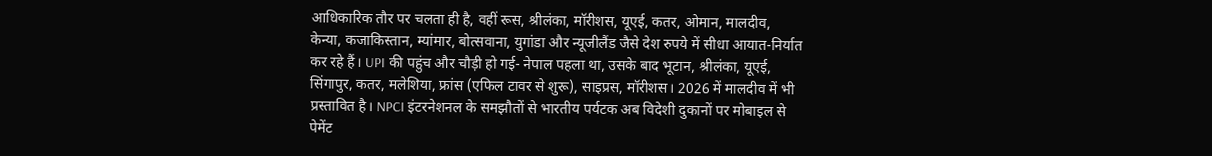आधिकारिक तौर पर चलता ही है, वहीं रूस, श्रीलंका, मॉरीशस, यूएई, कतर, ओमान, मालदीव, केन्या, कजाकिस्तान, म्यांमार, बोत्सवाना, युगांडा और न्यूजीलैंड जैसे देश रुपये में सीधा आयात-निर्यात कर रहे हैं। UPI की पहुंच और चौड़ी हो गई- नेपाल पहला था, उसके बाद भूटान, श्रीलंका, यूएई, सिंगापुर, कतर, मलेशिया, फ्रांस (एफिल टावर से शुरू), साइप्रस, मॉरीशस। 2026 में मालदीव में भी प्रस्तावित है। NPCI इंटरनेशनल के समझौतों से भारतीय पर्यटक अब विदेशी दुकानों पर मोबाइल से पेमेंट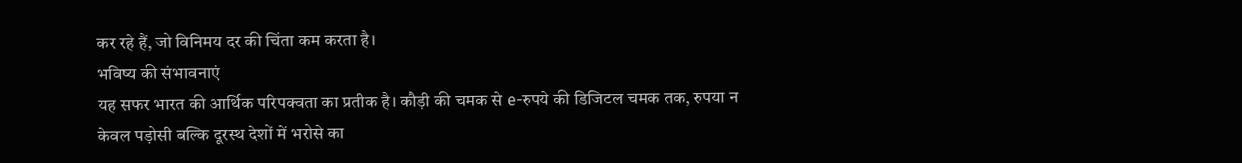कर रहे हैं, जो विनिमय दर की चिंता कम करता है।
भविष्य की संभावनाएं
यह सफर भारत की आर्थिक परिपक्वता का प्रतीक है। कौड़ी की चमक से e-रुपये की डिजिटल चमक तक, रुपया न केवल पड़ोसी बल्कि दूरस्थ देशों में भरोसे का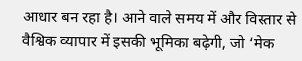आधार बन रहा है। आने वाले समय में और विस्तार से वैश्विक व्यापार में इसकी भूमिका बढ़ेगी, जो ‘मेक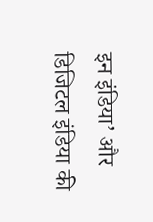इन इंडिया’ और डिजिटल इंडिया की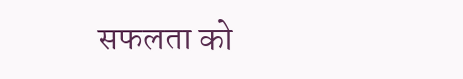सफलता को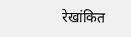रेखांकित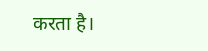करता है।